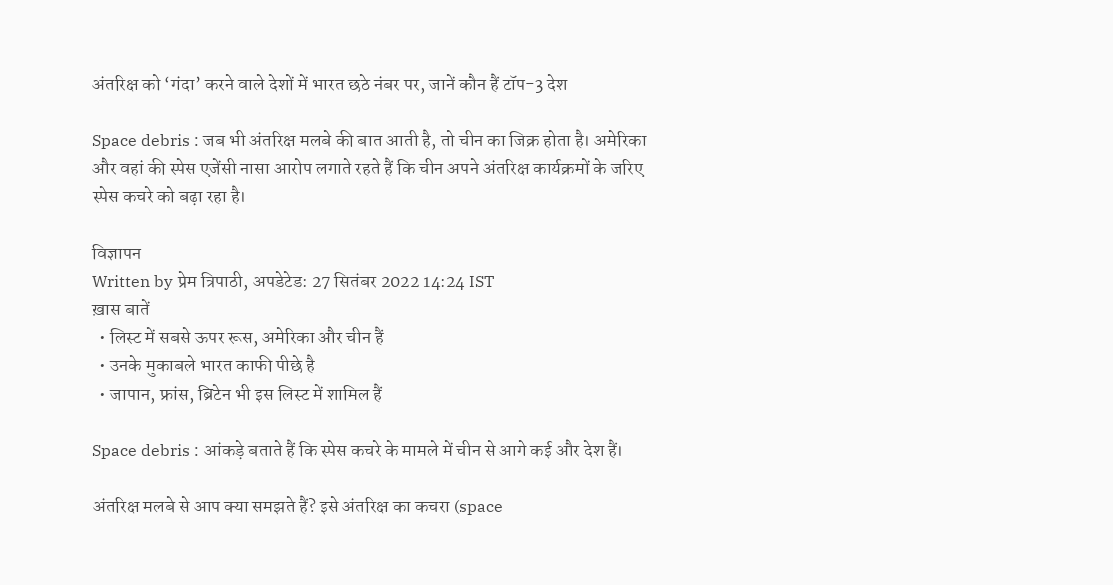अंतरिक्ष को ‘गंदा’ करने वाले देशों में भारत छठे नंबर पर, जानें कौन हैं टॉप-3 देश

Space debris : जब भी अंतरिक्ष मलबे की बात आती है, तो चीन का जिक्र होता है। अमेरिका और वहां की स्‍पेस एजेंसी नासा आरोप लगाते रहते हैं कि चीन अपने अंतरिक्ष कार्यक्रमों के जरिए स्‍पेस कचरे को बढ़ा रहा है।

विज्ञापन
Written by प्रेम त्रिपाठी, अपडेटेड: 27 सितंबर 2022 14:24 IST
ख़ास बातें
  • लिस्‍ट में सबसे ऊपर रूस, अमेरिका और चीन हैं
  • उनके मुकाबले भारत काफी पीछे है
  • जापान, फ्रांस, ब्रिटेन भी इस लिस्‍ट में शामिल हैं

Space debris : आंकड़े बताते हैं कि स्‍पेस कचरे के मामले में चीन से आगे कई और देश हैं।

अंतरिक्ष मलबे से आप क्‍या समझते हैं? इसे अंतरिक्ष का कचरा (space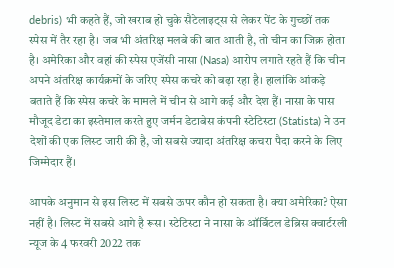debris) भी कहते हैं, जो खराब हो चुके सैटेलाइट्स से लेकर पेंट के गुच्‍छों तक स्‍पेस में तैर रहा है। जब भी अंतरिक्ष मलबे की बात आती है, तो चीन का जिक्र होता है। अमेरिका और वहां की स्‍पेस एजेंसी नासा (Nasa) आरोप लगाते रहते हैं कि चीन अपने अंतरिक्ष कार्यक्रमों के जरिए स्‍पेस कचरे को बढ़ा रहा है। हालांकि आंकड़े बताते हैं कि स्‍पेस कचरे के मामले में चीन से आगे कई और देश हैं। नासा के पास मौजूद डेटा का इस्‍तेमाल करते हुए जर्मन डेटाबेस कंपनी स्टेटिस्टा (Statista) ने उन देशों की एक लिस्‍ट जारी की है, जो सबसे ज्‍यादा अंतरिक्ष कचरा पैदा करने के लिए जिम्मेदार हैं।

आपके अनुमान से इस लिस्‍ट में सबसे ऊपर कौन हो सकता है। क्‍या अमेरिका? ऐसा नहीं है। लिस्‍ट में सबसे आगे है रूस। स्टेटिस्टा ने नासा के ऑर्बिटल डेब्रिस क्वार्टरली न्यूज के 4 फरवरी 2022 तक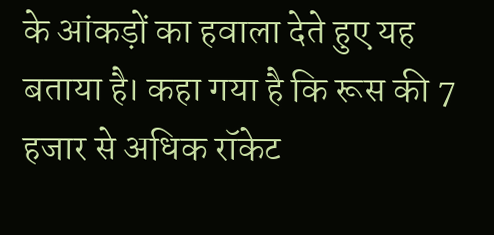के आंकड़ों का हवाला देते हुए यह बताया है। कहा गया है कि रूस की 7 हजार से अधिक रॉकेट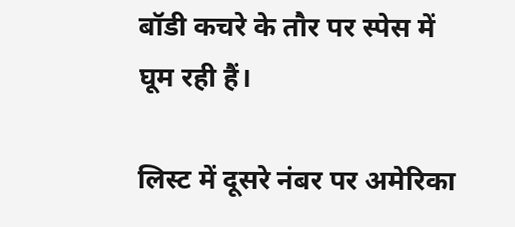बॉडी कचरे के तौर पर स्‍पेस में घूम रही हैं।

लिस्‍ट में दूसरे नंबर पर अमेरिका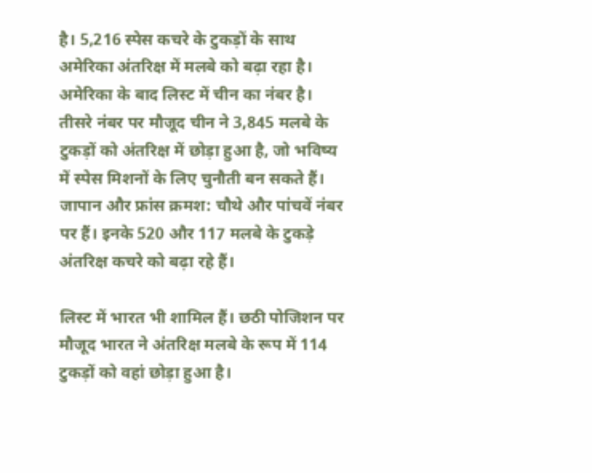है। 5,216 स्‍पेस कचरे के टुकड़ों के साथ अमेरिका अंतरिक्ष में मलबे को बढ़ा रहा है। अमेरिका के बाद लिस्‍ट में चीन का नंबर है। तीसरे नंबर पर मौजूद चीन ने 3,845 मलबे के टुकड़ों को अंतरिक्ष में छोड़ा हुआ है, जो भविष्‍य में स्‍पेस मिशनों के लिए चुनौती बन सकते हैं। जापान और फ्रांस क्रमश: चौथे और पांचवें नंबर पर हैं। इनके 520 और 117 मलबे के टुकड़े अंतरिक्ष कचरे को बढ़ा रहे हैं।

लिस्‍ट में भारत भी शामिल हैं। छठी पोजिशन पर मौजूद भारत ने अंतरिक्ष मलबे के रूप में 114 टुकड़ों को वहां छोड़ा हुआ है।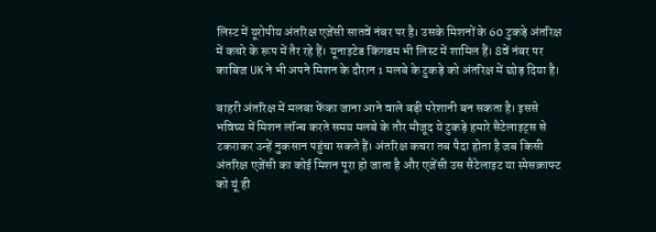लिस्‍ट में यूरोपीय अंतरिक्ष एजेंसी सातवें नंबर पर है। उसके मिशनों के 60 टुकड़े अंतरिक्ष में कचरे के रूप में तैर रहे हैं। यूनाइटेड किंगडम भी लिस्‍ट में शामिल हैं। 8वें नंबर पर काबिज UK ने भी अपने मिशन के दौरान 1 मलबे के टुकड़े को अंतरिक्ष में छोड़ दिया है।

बाहरी अंतरिक्ष में मलबा फेंका जाना आने वाले बड़ी परेशानी बन सकता है। इससे भविष्‍य में मिशन लॉन्‍च करते समय मलबे के तौर मौजूद ये टुकड़े हमारे सैटेलाइट्स से टकराकर उन्‍हें नुकसान पहुंचा सकते हैं। अंतरिक्ष कचरा तब पैदा होता है जब किसी अं‍तरिक्ष एजेंसी का कोई मिशन पूरा हो जाता है और एजेंसी उस सैटेलाइट या स्‍पेसक्राफ्ट को यूं ही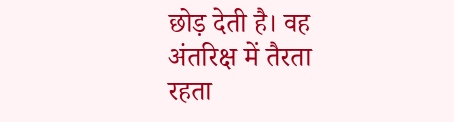छोड़ देती है। वह अं‍तरिक्ष में तैरता रहता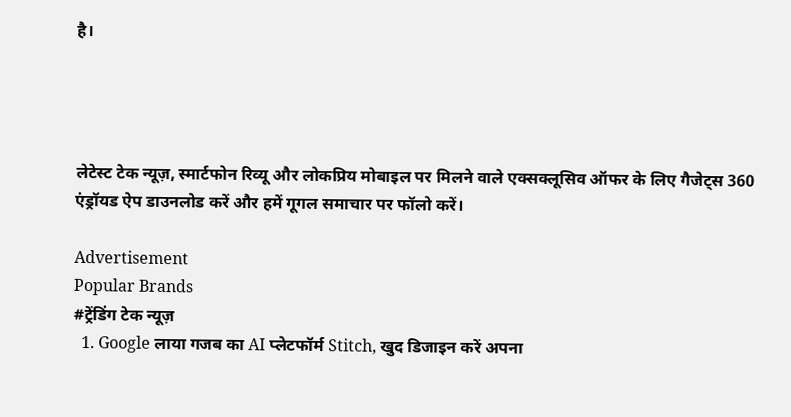है।




लेटेस्ट टेक न्यूज़, स्मार्टफोन रिव्यू और लोकप्रिय मोबाइल पर मिलने वाले एक्सक्लूसिव ऑफर के लिए गैजेट्स 360 एंड्रॉयड ऐप डाउनलोड करें और हमें गूगल समाचार पर फॉलो करें।

Advertisement
Popular Brands
#ट्रेंडिंग टेक न्यूज़
  1. Google लाया गजब का AI प्लेटफॉर्म Stitch, खुद डिजाइन करें अपना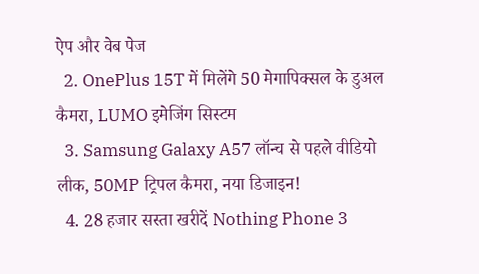ऐप और वेब पेज
  2. OnePlus 15T में मिलेंगे 50 मेगापिक्सल के डुअल कैमरा, LUMO इमेजिंग सिस्टम
  3. Samsung Galaxy A57 लॉन्च से पहले वीडियो लीक, 50MP ट्रिपल कैमरा, नया डिजाइन!
  4. 28 हजार सस्ता खरीदें Nothing Phone 3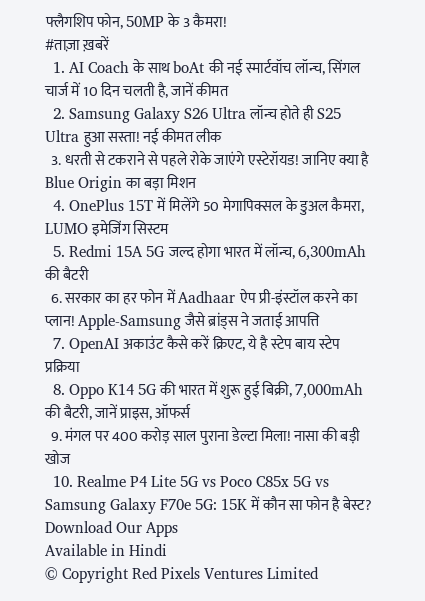फ्लैगशिप फोन, 50MP के 3 कैमरा!
#ताज़ा ख़बरें
  1. AI Coach के साथ boAt की नई स्मार्टवॉच लॉन्च, सिंगल चार्ज में 10 दिन चलती है, जानें कीमत
  2. Samsung Galaxy S26 Ultra लॉन्च होते ही S25 Ultra हुआ सस्ता! नई कीमत लीक
  3. धरती से टकराने से पहले रोके जाएंगे एस्टेरॉयड! जानिए क्या है Blue Origin का बड़ा मिशन
  4. OnePlus 15T में मिलेंगे 50 मेगापिक्सल के डुअल कैमरा, LUMO इमेजिंग सिस्टम
  5. Redmi 15A 5G जल्द होगा भारत में लॉन्च, 6,300mAh की बैटरी
  6. सरकार का हर फोन में Aadhaar ऐप प्री-इंस्टॉल करने का प्लान! Apple-Samsung जैसे ब्रांड्स ने जताई आपत्ति
  7. OpenAI अकाउंट कैसे करें क्रिएट, ये है स्टेप बाय स्टेप प्रक्रिया
  8. Oppo K14 5G की भारत में शुरू हुई बिक्री, 7,000mAh की बैटरी, जानें प्राइस, ऑफर्स
  9. मंगल पर 400 करोड़ साल पुराना डेल्टा मिला! नासा की बड़ी खोज
  10. Realme P4 Lite 5G vs Poco C85x 5G vs Samsung Galaxy F70e 5G: 15K में कौन सा फोन है बेस्ट?
Download Our Apps
Available in Hindi
© Copyright Red Pixels Ventures Limited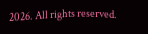2026. All rights reserved.